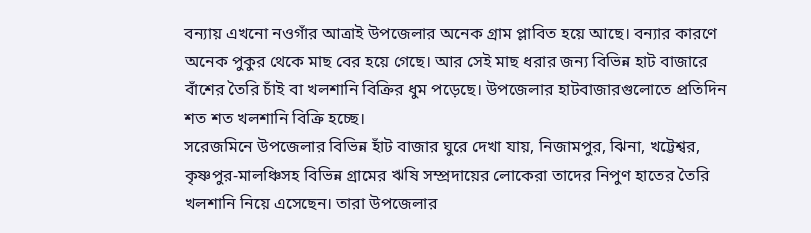বন্যায় এখনো নওগাঁর আত্রাই উপজেলার অনেক গ্রাম প্লাবিত হয়ে আছে। বন্যার কারণে অনেক পুকুর থেকে মাছ বের হয়ে গেছে। আর সেই মাছ ধরার জন্য বিভিন্ন হাট বাজারে বাঁশের তৈরি চাঁই বা খলশানি বিক্রির ধুম পড়েছে। উপজেলার হাটবাজারগুলোতে প্রতিদিন শত শত খলশানি বিক্রি হচ্ছে।
সরেজমিনে উপজেলার বিভিন্ন হাঁট বাজার ঘুরে দেখা যায়, নিজামপুর, ঝিনা, খট্টেশ্বর, কৃষ্ণপুর-মালঞ্চিসহ বিভিন্ন গ্রামের ঋষি সম্প্রদায়ের লোকেরা তাদের নিপুণ হাতের তৈরি খলশানি নিয়ে এসেছেন। তারা উপজেলার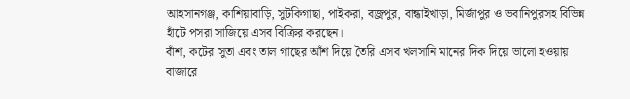আহসানগঞ্জ, কাশিয়াবাড়ি, সুটকিগাছা, পাইকরা, বজ্রপুর, বান্ধাইখাড়া, মির্জাপুর ও ভবানিপুরসহ বিভিন্ন হাঁটে পসরা সাজিয়ে এসব বিক্রির করছেন।
বাঁশ, কটের সুতা এবং তাল গাছের আঁশ দিয়ে তৈরি এসব খলসানি মানের দিক দিয়ে ভালো হওয়ায় বাজারে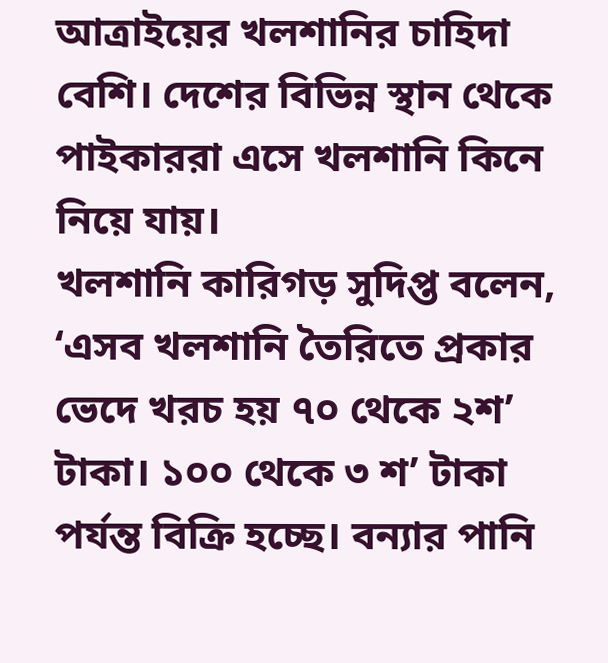আত্রাইয়ের খলশানির চাহিদা বেশি। দেশের বিভিন্ন স্থান থেকে পাইকাররা এসে খলশানি কিনে নিয়ে যায়।
খলশানি কারিগড় সুদিপ্ত বলেন, ‘এসব খলশানি তৈরিতে প্রকার ভেদে খরচ হয় ৭০ থেকে ২শ’ টাকা। ১০০ থেকে ৩ শ’ টাকা পর্যন্ত বিক্রি হচ্ছে। বন্যার পানি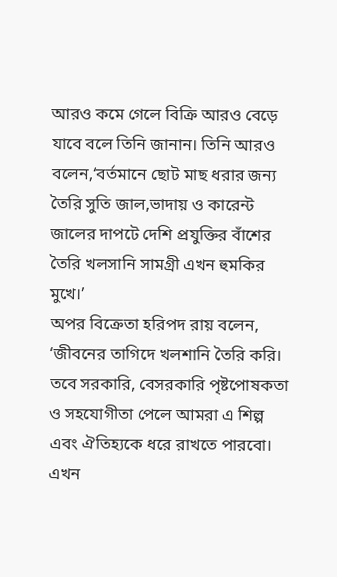আরও কমে গেলে বিক্রি আরও বেড়ে যাবে বলে তিনি জানান। তিনি আরও বলেন,‘বর্তমানে ছোট মাছ ধরার জন্য তৈরি সুতি জাল,ভাদায় ও কারেন্ট জালের দাপটে দেশি প্রযুক্তির বাঁশের তৈরি খলসানি সামগ্রী এখন হুমকির মুখে।’
অপর বিক্রেতা হরিপদ রায় বলেন, ‘জীবনের তাগিদে খলশানি তৈরি করি। তবে সরকারি, বেসরকারি পৃষ্টপোষকতা ও সহযোগীতা পেলে আমরা এ শিল্প এবং ঐতিহ্যকে ধরে রাখতে পারবো। এখন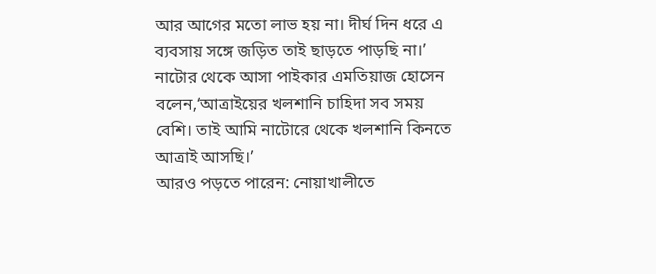আর আগের মতো লাভ হয় না। দীর্ঘ দিন ধরে এ ব্যবসায় সঙ্গে জড়িত তাই ছাড়তে পাড়ছি না।’
নাটোর থেকে আসা পাইকার এমতিয়াজ হোসেন বলেন,‘আত্রাইয়ের খলশানি চাহিদা সব সময় বেশি। তাই আমি নাটোরে থেকে খলশানি কিনতে আত্রাই আসছি।’
আরও পড়তে পারেন: নোয়াখালীতে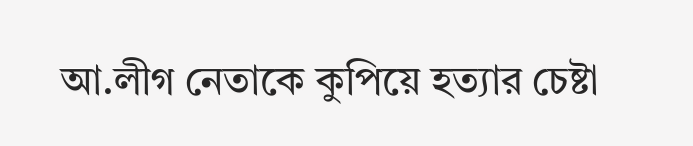আ.লীগ নেতাকে কুপিয়ে হত্যার চেষ্টা